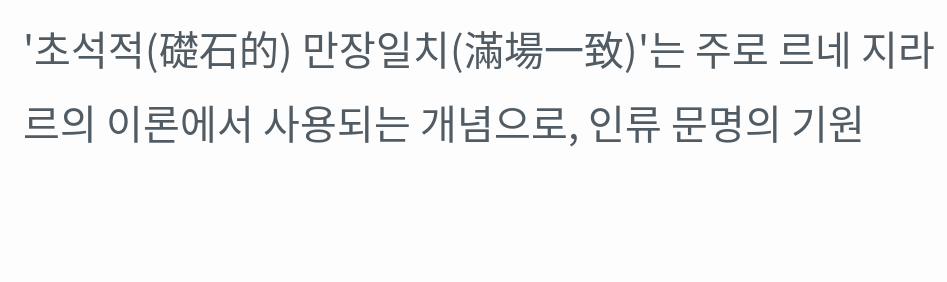'초석적(礎石的) 만장일치(滿場一致)'는 주로 르네 지라르의 이론에서 사용되는 개념으로, 인류 문명의 기원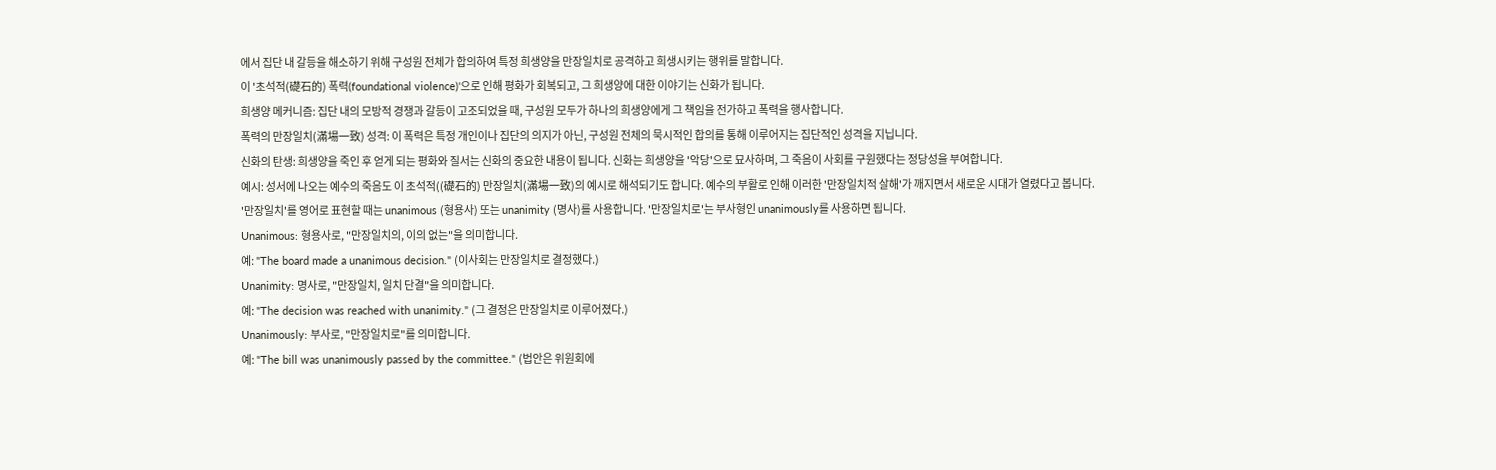에서 집단 내 갈등을 해소하기 위해 구성원 전체가 합의하여 특정 희생양을 만장일치로 공격하고 희생시키는 행위를 말합니다.
이 '초석적(礎石的) 폭력(foundational violence)'으로 인해 평화가 회복되고, 그 희생양에 대한 이야기는 신화가 됩니다.
희생양 메커니즘: 집단 내의 모방적 경쟁과 갈등이 고조되었을 때, 구성원 모두가 하나의 희생양에게 그 책임을 전가하고 폭력을 행사합니다.
폭력의 만장일치(滿場一致) 성격: 이 폭력은 특정 개인이나 집단의 의지가 아닌, 구성원 전체의 묵시적인 합의를 통해 이루어지는 집단적인 성격을 지닙니다.
신화의 탄생: 희생양을 죽인 후 얻게 되는 평화와 질서는 신화의 중요한 내용이 됩니다. 신화는 희생양을 '악당'으로 묘사하며, 그 죽음이 사회를 구원했다는 정당성을 부여합니다.
예시: 성서에 나오는 예수의 죽음도 이 초석적((礎石的) 만장일치(滿場一致)의 예시로 해석되기도 합니다. 예수의 부활로 인해 이러한 '만장일치적 살해'가 깨지면서 새로운 시대가 열렸다고 봅니다.
'만장일치'를 영어로 표현할 때는 unanimous (형용사) 또는 unanimity (명사)를 사용합니다. '만장일치로'는 부사형인 unanimously를 사용하면 됩니다.
Unanimous: 형용사로, "만장일치의, 이의 없는"을 의미합니다.
예: "The board made a unanimous decision." (이사회는 만장일치로 결정했다.)
Unanimity: 명사로, "만장일치, 일치 단결"을 의미합니다.
예: "The decision was reached with unanimity." (그 결정은 만장일치로 이루어졌다.)
Unanimously: 부사로, "만장일치로"를 의미합니다.
예: "The bill was unanimously passed by the committee." (법안은 위원회에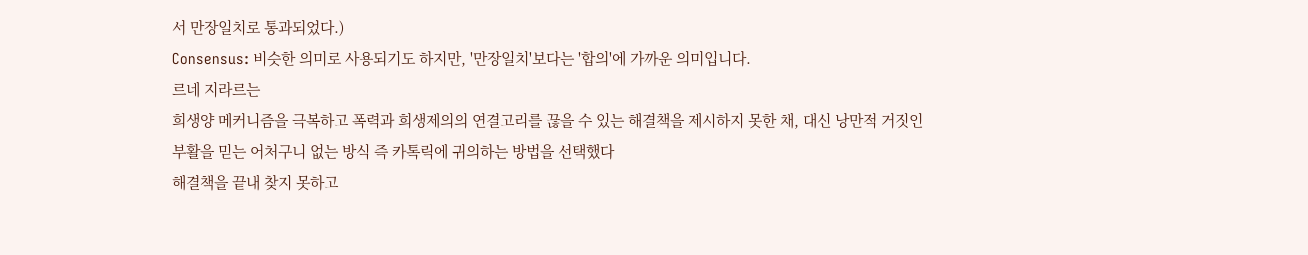서 만장일치로 통과되었다.)
Consensus: 비슷한 의미로 사용되기도 하지만, '만장일치'보다는 '합의'에 가까운 의미입니다.
르네 지라르는
희생양 메커니즘을 극복하고 폭력과 희생제의의 연결고리를 끊을 수 있는 해결책을 제시하지 못한 채, 대신 낭만적 거짓인 부활을 믿는 어처구니 없는 방식 즉 카톡릭에 귀의하는 방법을 선택했다
해결책을 끝내 찾지 못하고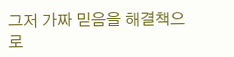그저 가짜 믿음을 해결책으로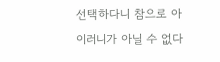선택하다니 참으로 아이러니가 아닐 수 없다